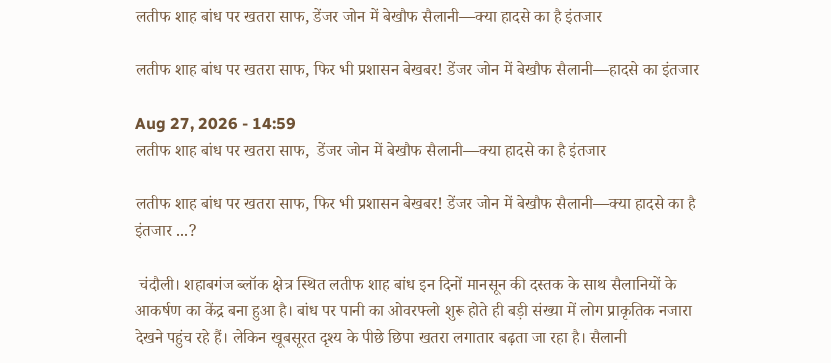लतीफ शाह बांध पर खतरा साफ, डेंजर जोन में बेखौफ सैलानी—क्या हादसे का है इंतजार

लतीफ शाह बांध पर खतरा साफ, फिर भी प्रशासन बेखबर! डेंजर जोन में बेखौफ सैलानी—हादसे का इंतजार

Aug 27, 2026 - 14:59
लतीफ शाह बांध पर खतरा साफ,  डेंजर जोन में बेखौफ सैलानी—क्या हादसे का है इंतजार

लतीफ शाह बांध पर खतरा साफ, फिर भी प्रशासन बेखबर! डेंजर जोन में बेखौफ सैलानी—क्या हादसे का है इंतजार ...?

 चंदौली। शहाबगंज ब्लॉक क्षेत्र स्थित लतीफ शाह बांध इन दिनों मानसून की दस्तक के साथ सैलानियों के आकर्षण का केंद्र बना हुआ है। बांध पर पानी का ओवरफ्लो शुरू होते ही बड़ी संख्या में लोग प्राकृतिक नजारा देखने पहुंच रहे हैं। लेकिन खूबसूरत दृश्य के पीछे छिपा खतरा लगातार बढ़ता जा रहा है। सैलानी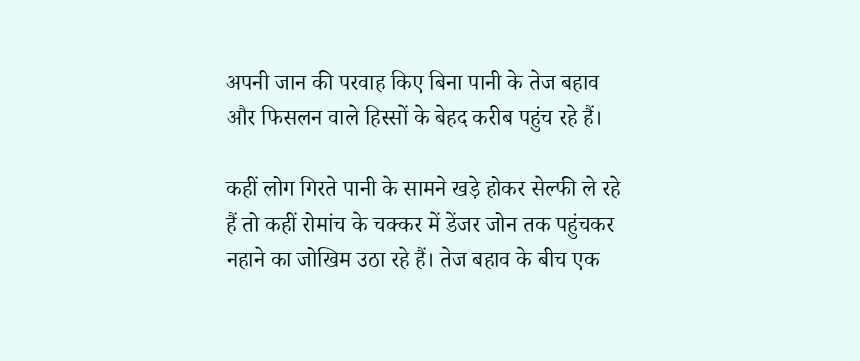अपनी जान की परवाह किए बिना पानी के तेज बहाव और फिसलन वाले हिस्सों के बेहद करीब पहुंच रहे हैं।

कहीं लोग गिरते पानी के सामने खड़े होकर सेल्फी ले रहे हैं तो कहीं रोमांच के चक्कर में डेंजर जोन तक पहुंचकर नहाने का जोखिम उठा रहे हैं। तेज बहाव के बीच एक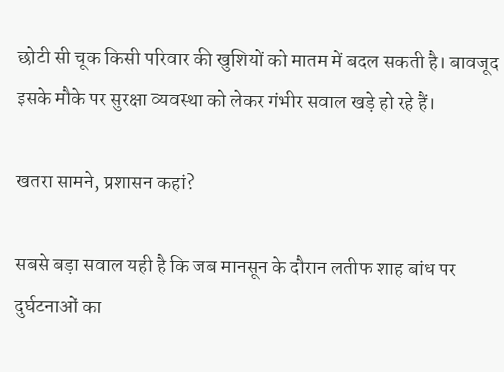छोटी सी चूक किसी परिवार की खुशियों को मातम में बदल सकती है। बावजूद इसके मौके पर सुरक्षा व्यवस्था को लेकर गंभीर सवाल खड़े हो रहे हैं।

खतरा सामने, प्रशासन कहां?

सबसे बड़ा सवाल यही है कि जब मानसून के दौरान लतीफ शाह बांध पर दुर्घटनाओं का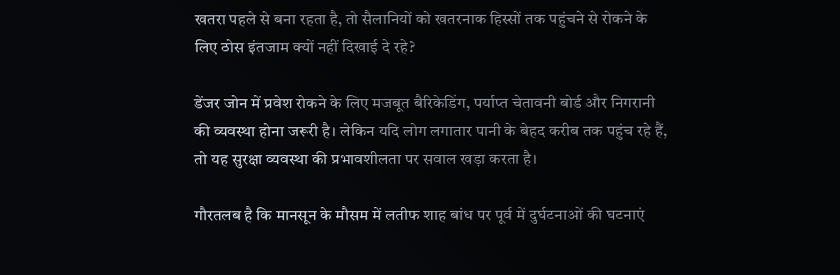खतरा पहले से बना रहता है, तो सैलानियों को खतरनाक हिस्सों तक पहुंचने से रोकने के लिए ठोस इंतजाम क्यों नहीं दिखाई दे रहे?

डेंजर जोन में प्रवेश रोकने के लिए मजबूत बैरिकेडिंग, पर्याप्त चेतावनी बोर्ड और निगरानी की व्यवस्था होना जरूरी है। लेकिन यदि लोग लगातार पानी के बेहद करीब तक पहुंच रहे हैं, तो यह सुरक्षा व्यवस्था की प्रभावशीलता पर सवाल खड़ा करता है।

गौरतलब है कि मानसून के मौसम में लतीफ शाह बांध पर पूर्व में दुर्घटनाओं की घटनाएं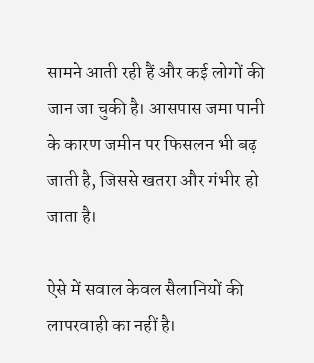सामने आती रही हैं और कई लोगों की जान जा चुकी है। आसपास जमा पानी के कारण जमीन पर फिसलन भी बढ़ जाती है, जिससे खतरा और गंभीर हो जाता है।

ऐसे में सवाल केवल सैलानियों की लापरवाही का नहीं है।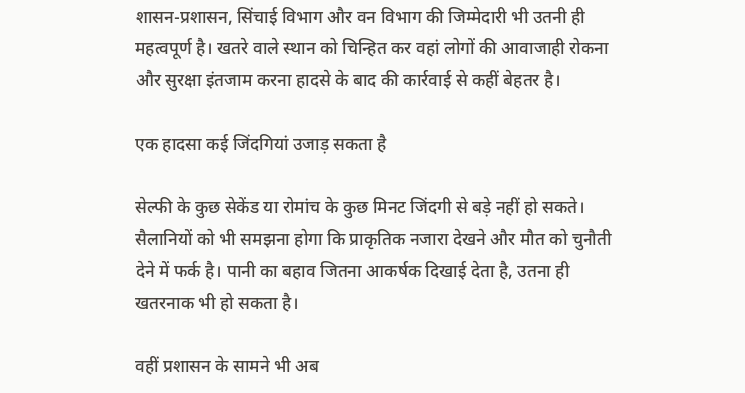शासन-प्रशासन, सिंचाई विभाग और वन विभाग की जिम्मेदारी भी उतनी ही महत्वपूर्ण है। खतरे वाले स्थान को चिन्हित कर वहां लोगों की आवाजाही रोकना और सुरक्षा इंतजाम करना हादसे के बाद की कार्रवाई से कहीं बेहतर है।

एक हादसा कई जिंदगियां उजाड़ सकता है

सेल्फी के कुछ सेकेंड या रोमांच के कुछ मिनट जिंदगी से बड़े नहीं हो सकते। सैलानियों को भी समझना होगा कि प्राकृतिक नजारा देखने और मौत को चुनौती देने में फर्क है। पानी का बहाव जितना आकर्षक दिखाई देता है, उतना ही खतरनाक भी हो सकता है।

वहीं प्रशासन के सामने भी अब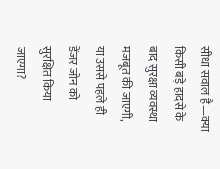सीधा सवाल है—क्या किसी बड़े हादसे के बाद सुरक्षा व्यवस्था मजबूत की जाएगी, या उससे पहले ही डेंजर जोन को सुरक्षित किया जाएगा?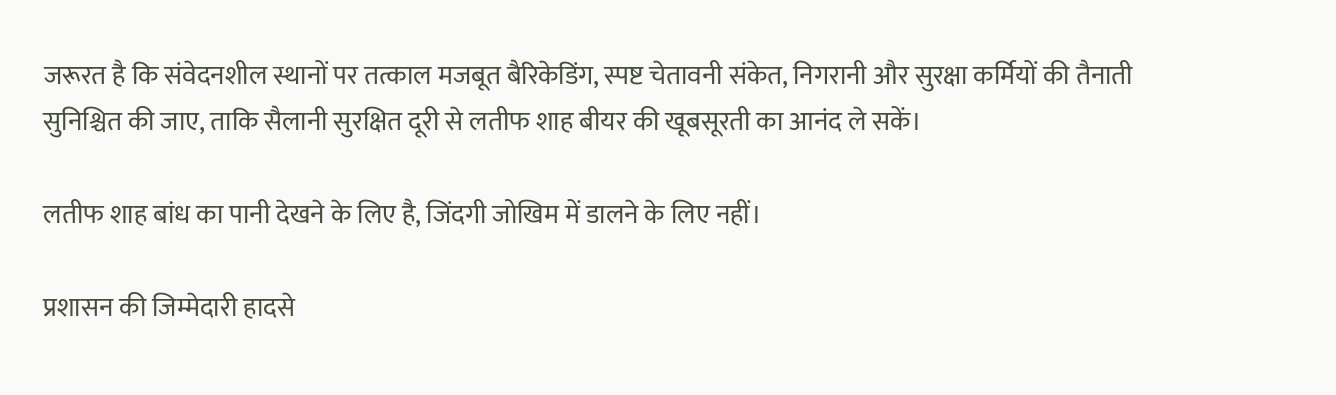जरूरत है कि संवेदनशील स्थानों पर तत्काल मजबूत बैरिकेडिंग, स्पष्ट चेतावनी संकेत, निगरानी और सुरक्षा कर्मियों की तैनाती सुनिश्चित की जाए, ताकि सैलानी सुरक्षित दूरी से लतीफ शाह बीयर की खूबसूरती का आनंद ले सकें।

लतीफ शाह बांध का पानी देखने के लिए है, जिंदगी जोखिम में डालने के लिए नहीं।

प्रशासन की जिम्मेदारी हादसे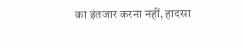का इंतजार करना नहीं, हादसा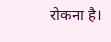रोकना है।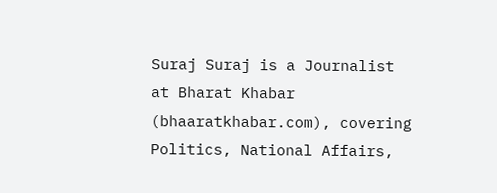Suraj Suraj is a Journalist at Bharat Khabar (bhaaratkhabar.com), covering Politics, National Affairs,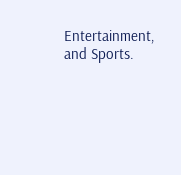Entertainment, and Sports.